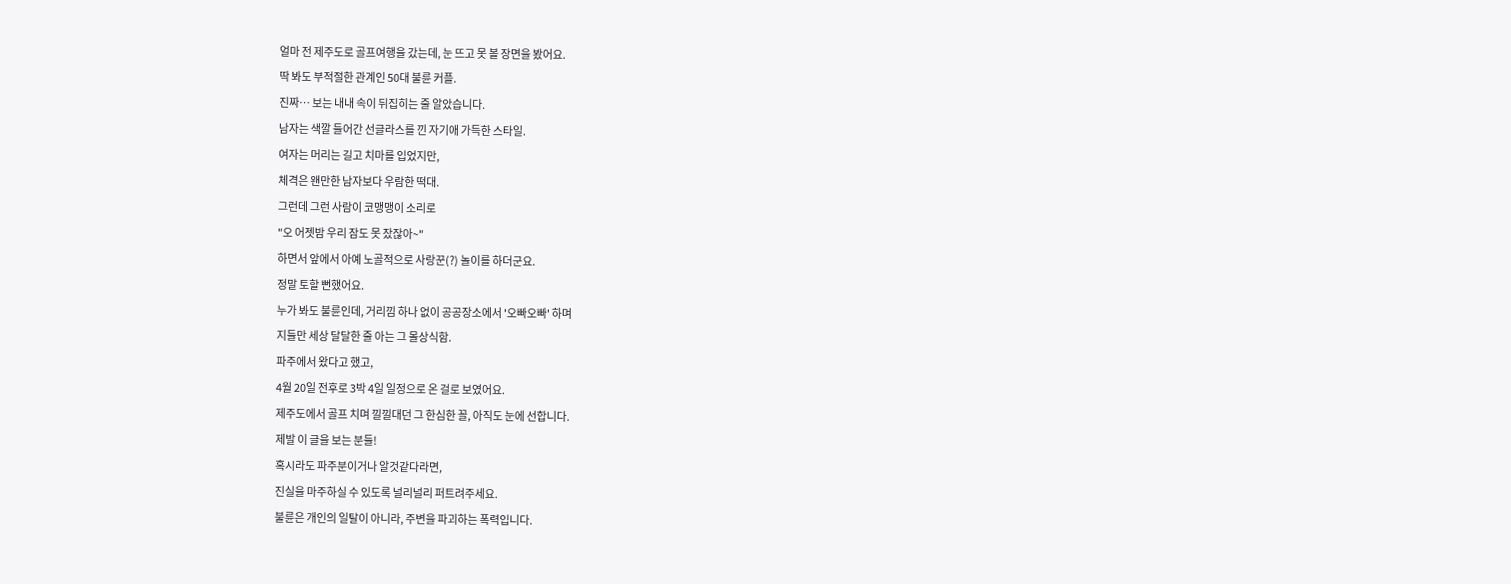얼마 전 제주도로 골프여행을 갔는데, 눈 뜨고 못 볼 장면을 봤어요.
딱 봐도 부적절한 관계인 50대 불륜 커플.
진짜… 보는 내내 속이 뒤집히는 줄 알았습니다.
남자는 색깔 들어간 선글라스를 낀 자기애 가득한 스타일.
여자는 머리는 길고 치마를 입었지만,
체격은 왠만한 남자보다 우람한 떡대.
그런데 그런 사람이 코맹맹이 소리로
"오 어젯밤 우리 잠도 못 잤잖아~"
하면서 앞에서 아예 노골적으로 사랑꾼(?) 놀이를 하더군요.
정말 토할 뻔했어요.
누가 봐도 불륜인데, 거리낌 하나 없이 공공장소에서 '오빠오빠' 하며
지들만 세상 달달한 줄 아는 그 몰상식함.
파주에서 왔다고 했고,
4월 20일 전후로 3박 4일 일정으로 온 걸로 보였어요.
제주도에서 골프 치며 낄낄대던 그 한심한 꼴, 아직도 눈에 선합니다.
제발 이 글을 보는 분들!
혹시라도 파주분이거나 알것같다라면,
진실을 마주하실 수 있도록 널리널리 퍼트려주세요.
불륜은 개인의 일탈이 아니라, 주변을 파괴하는 폭력입니다.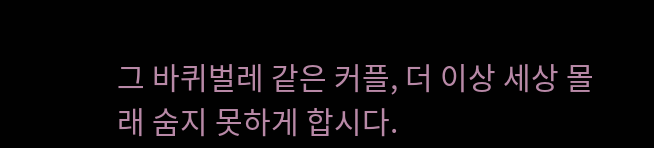그 바퀴벌레 같은 커플, 더 이상 세상 몰래 숨지 못하게 합시다.